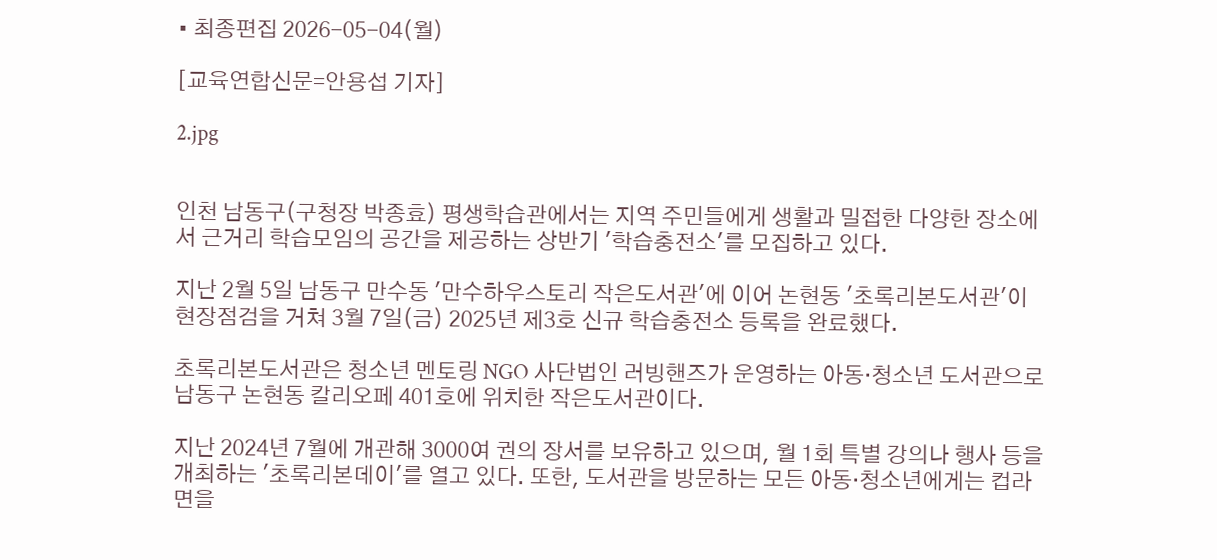• 최종편집 2026-05-04(월)

[교육연합신문=안용섭 기자]

2.jpg


인천 남동구(구청장 박종효) 평생학습관에서는 지역 주민들에게 생활과 밀접한 다양한 장소에서 근거리 학습모임의 공간을 제공하는 상반기 '학습충전소'를 모집하고 있다.

지난 2월 5일 남동구 만수동 '만수하우스토리 작은도서관'에 이어 논현동 '초록리본도서관'이 현장점검을 거쳐 3월 7일(금) 2025년 제3호 신규 학습충전소 등록을 완료했다.

초록리본도서관은 청소년 멘토링 NGO 사단법인 러빙핸즈가 운영하는 아동·청소년 도서관으로 남동구 논현동 칼리오페 401호에 위치한 작은도서관이다.

지난 2024년 7월에 개관해 3000여 권의 장서를 보유하고 있으며, 월 1회 특별 강의나 행사 등을 개최하는 '초록리본데이'를 열고 있다. 또한, 도서관을 방문하는 모든 아동·청소년에게는 컵라면을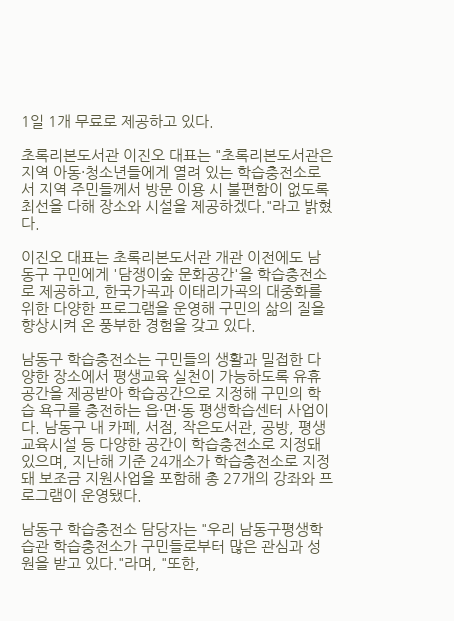1일 1개 무료로 제공하고 있다.

초록리본도서관 이진오 대표는 "초록리본도서관은 지역 아동·청소년들에게 열려 있는 학습충전소로서 지역 주민들께서 방문 이용 시 불편함이 없도록 최선을 다해 장소와 시설을 제공하겠다."라고 밝혔다.

이진오 대표는 초록리본도서관 개관 이전에도 남동구 구민에게 '담쟁이숲 문화공간'을 학습충전소로 제공하고, 한국가곡과 이태리가곡의 대중화를 위한 다양한 프로그램을 운영해 구민의 삶의 질을 향상시켜 온 풍부한 경험을 갖고 있다.

남동구 학습충전소는 구민들의 생활과 밀접한 다양한 장소에서 평생교육 실천이 가능하도록 유휴공간을 제공받아 학습공간으로 지정해 구민의 학습 욕구를 충전하는 읍·면·동 평생학습센터 사업이다. 남동구 내 카페, 서점, 작은도서관, 공방, 평생교육시설 등 다양한 공간이 학습충전소로 지정돼 있으며, 지난해 기준 24개소가 학습충전소로 지정돼 보조금 지원사업을 포함해 총 27개의 강좌와 프로그램이 운영됐다.

남동구 학습충전소 담당자는 "우리 남동구평생학습관 학습충전소가 구민들로부터 많은 관심과 성원을 받고 있다."라며, "또한,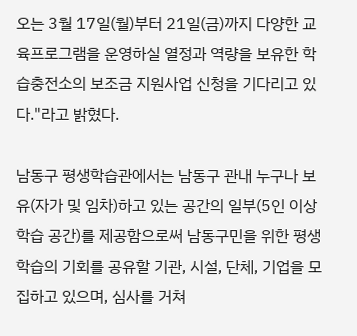오는 3월 17일(월)부터 21일(금)까지 다양한 교육프로그램을 운영하실 열정과 역량을 보유한 학습충전소의 보조금 지원사업 신청을 기다리고 있다."라고 밝혔다.

남동구 평생학습관에서는 남동구 관내 누구나 보유(자가 및 임차)하고 있는 공간의 일부(5인 이상 학습 공간)를 제공함으로써 남동구민을 위한 평생학습의 기회를 공유할 기관, 시설, 단체, 기업을 모집하고 있으며, 심사를 거쳐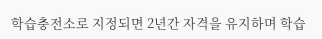학습충전소로 지정되면 2년간 자격을 유지하며 학습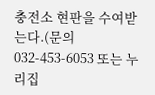충전소 현판을 수여받는다.(문의 032-453-6053 또는 누리집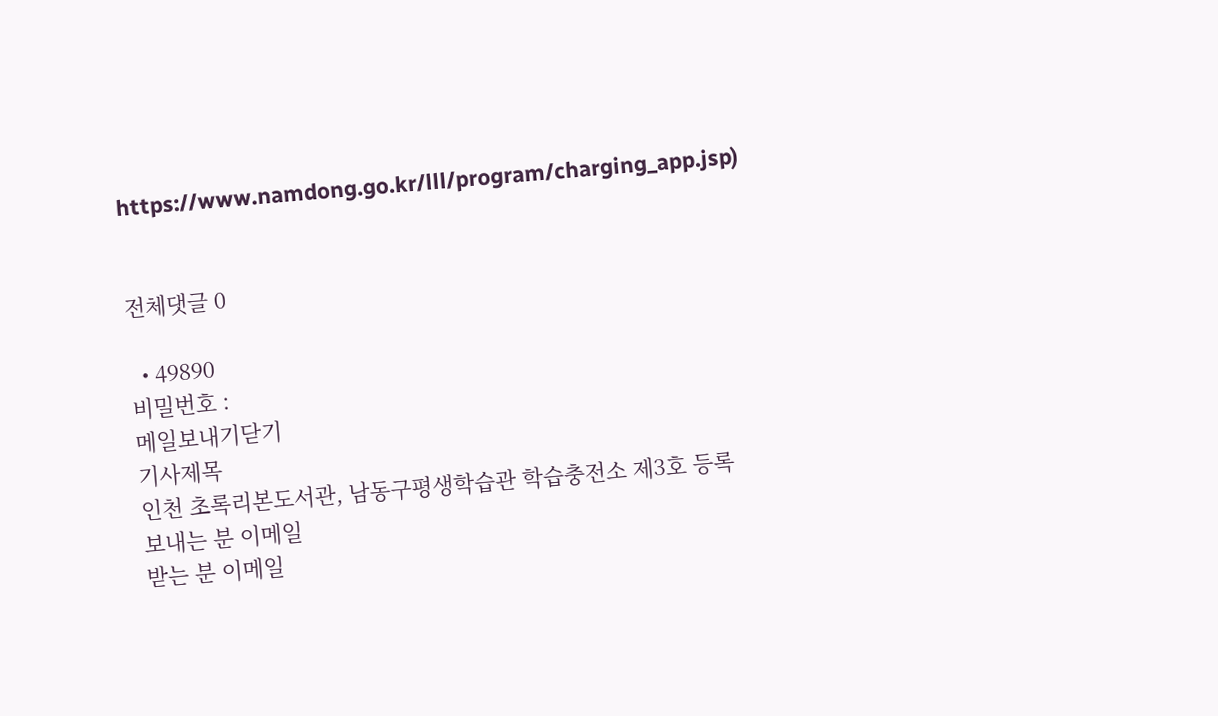https://www.namdong.go.kr/lll/program/charging_app.jsp)


전체댓글 0

  • 49890
비밀번호 :
메일보내기닫기
기사제목
인천 초록리본도서관, 남동구평생학습관 학습충전소 제3호 등록
보내는 분 이메일
받는 분 이메일